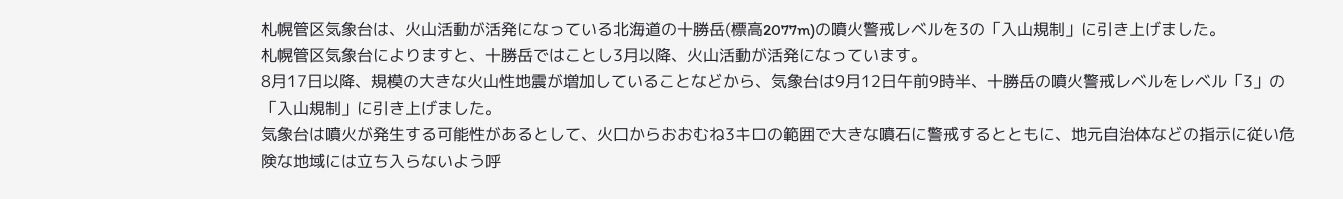札幌管区気象台は、火山活動が活発になっている北海道の十勝岳(標高2077m)の噴火警戒レベルを3の「入山規制」に引き上げました。
札幌管区気象台によりますと、十勝岳ではことし3月以降、火山活動が活発になっています。
8月17日以降、規模の大きな火山性地震が増加していることなどから、気象台は9月12日午前9時半、十勝岳の噴火警戒レベルをレベル「3」の「入山規制」に引き上げました。
気象台は噴火が発生する可能性があるとして、火口からおおむね3キロの範囲で大きな噴石に警戒するとともに、地元自治体などの指示に従い危険な地域には立ち入らないよう呼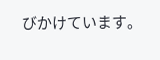びかけています。